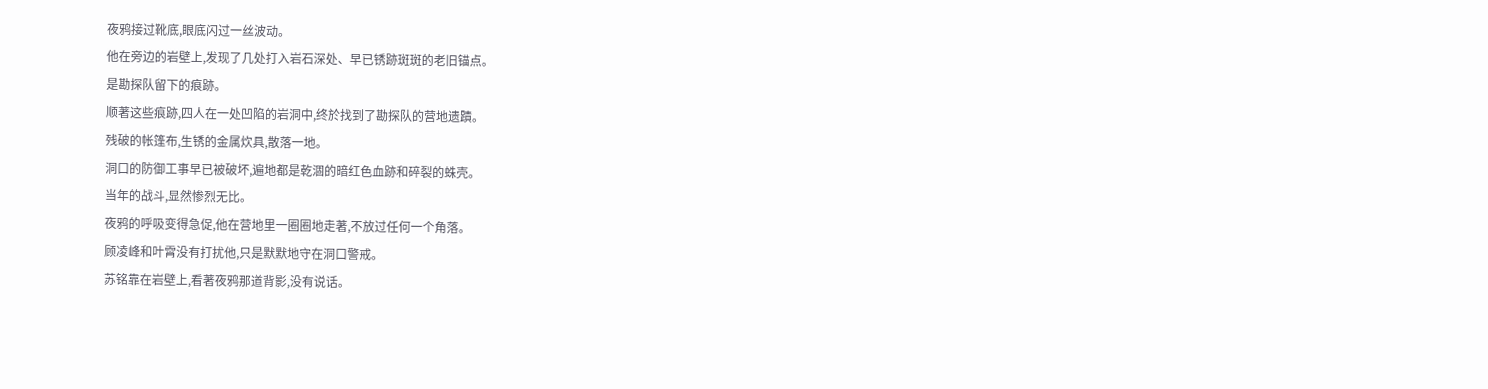夜鸦接过靴底,眼底闪过一丝波动。
他在旁边的岩壁上,发现了几处打入岩石深处、早已锈跡斑斑的老旧锚点。
是勘探队留下的痕跡。
顺著这些痕跡,四人在一处凹陷的岩洞中,终於找到了勘探队的营地遗蹟。
残破的帐篷布,生锈的金属炊具,散落一地。
洞口的防御工事早已被破坏,遍地都是乾涸的暗红色血跡和碎裂的蛛壳。
当年的战斗,显然惨烈无比。
夜鸦的呼吸变得急促,他在营地里一圈圈地走著,不放过任何一个角落。
顾凌峰和叶霄没有打扰他,只是默默地守在洞口警戒。
苏铭靠在岩壁上,看著夜鸦那道背影,没有说话。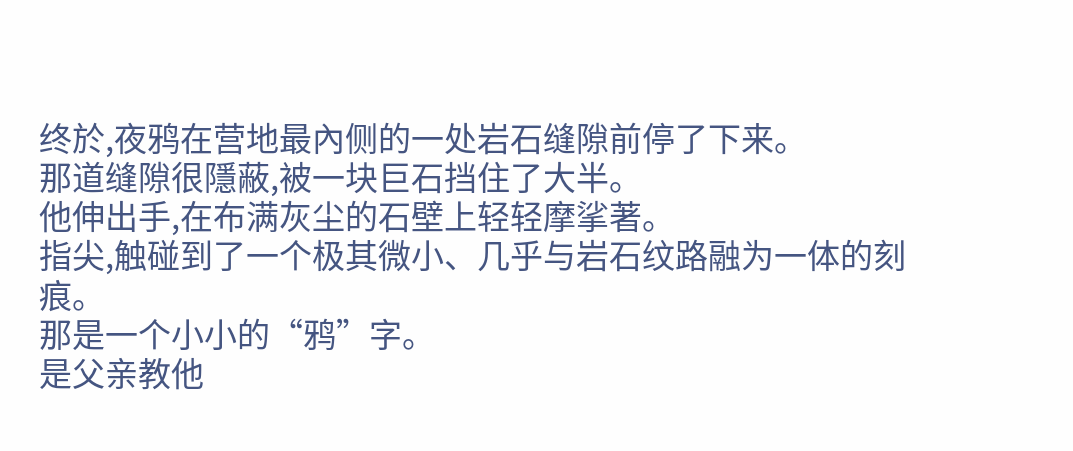终於,夜鸦在营地最內侧的一处岩石缝隙前停了下来。
那道缝隙很隱蔽,被一块巨石挡住了大半。
他伸出手,在布满灰尘的石壁上轻轻摩挲著。
指尖,触碰到了一个极其微小、几乎与岩石纹路融为一体的刻痕。
那是一个小小的“鸦”字。
是父亲教他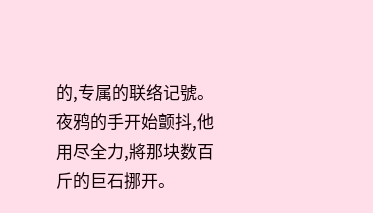的,专属的联络记號。
夜鸦的手开始颤抖,他用尽全力,將那块数百斤的巨石挪开。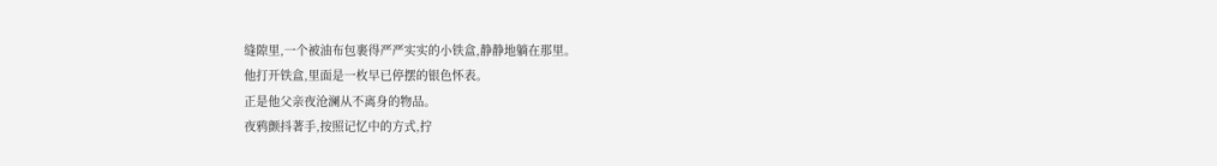缝隙里,一个被油布包裹得严严实实的小铁盒,静静地躺在那里。
他打开铁盒,里面是一枚早已停摆的银色怀表。
正是他父亲夜沧澜从不离身的物品。
夜鸦颤抖著手,按照记忆中的方式,拧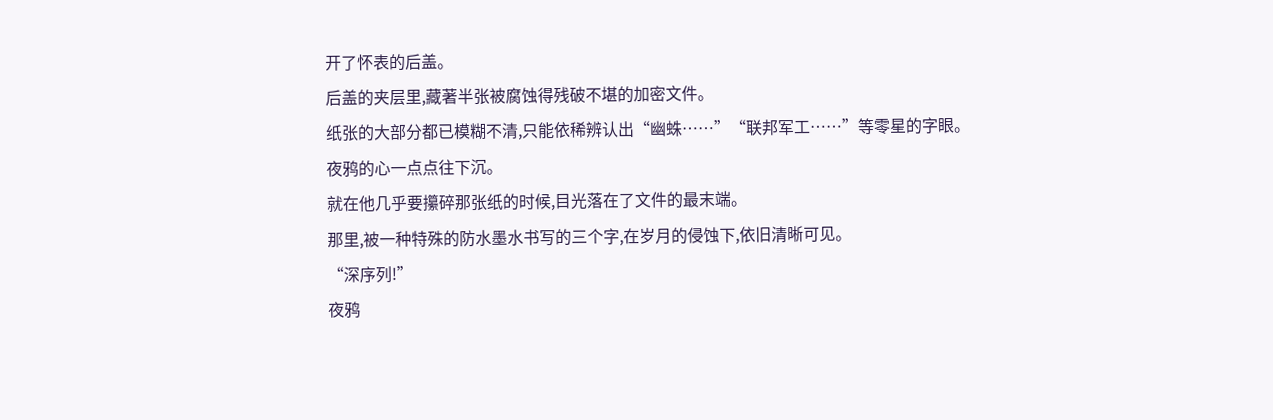开了怀表的后盖。
后盖的夹层里,藏著半张被腐蚀得残破不堪的加密文件。
纸张的大部分都已模糊不清,只能依稀辨认出“幽蛛……”“联邦军工……”等零星的字眼。
夜鸦的心一点点往下沉。
就在他几乎要攥碎那张纸的时候,目光落在了文件的最末端。
那里,被一种特殊的防水墨水书写的三个字,在岁月的侵蚀下,依旧清晰可见。
“深序列!”
夜鸦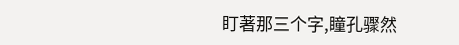盯著那三个字,瞳孔骤然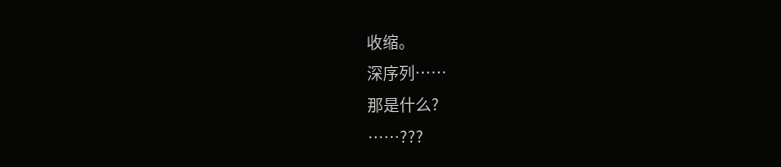收缩。
深序列……
那是什么?
……???